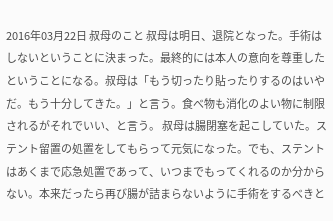2016年03月22日 叔母のこと 叔母は明日、退院となった。手術はしないということに決まった。最終的には本人の意向を尊重したということになる。叔母は「もう切ったり貼ったりするのはいやだ。もう十分してきた。」と言う。食べ物も消化のよい物に制限されるがそれでいい、と言う。 叔母は腸閉塞を起こしていた。ステント留置の処置をしてもらって元気になった。でも、ステントはあくまで応急処置であって、いつまでもってくれるのか分からない。本来だったら再び腸が詰まらないように手術をするべきと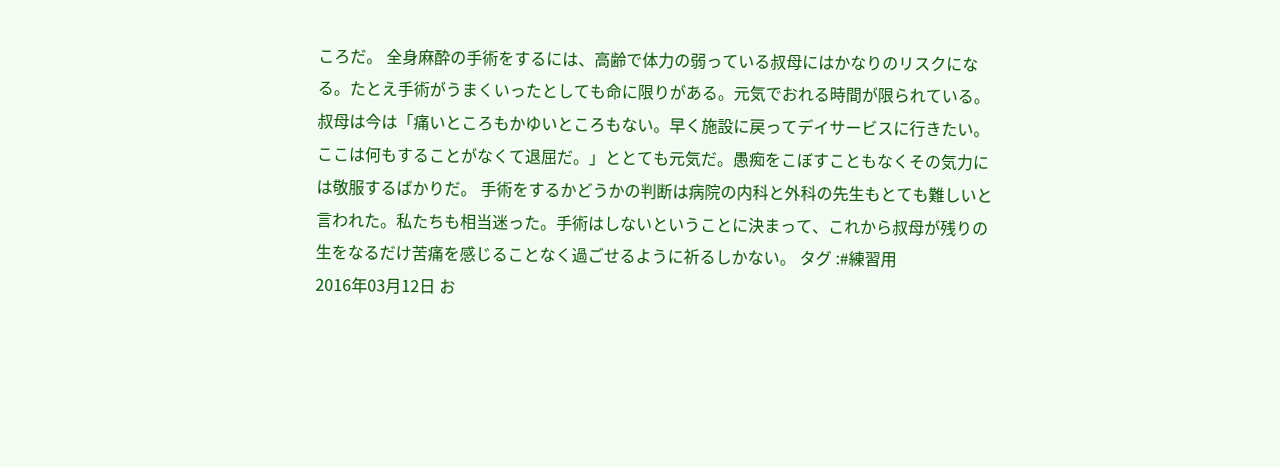ころだ。 全身麻酔の手術をするには、高齢で体力の弱っている叔母にはかなりのリスクになる。たとえ手術がうまくいったとしても命に限りがある。元気でおれる時間が限られている。 叔母は今は「痛いところもかゆいところもない。早く施設に戻ってデイサービスに行きたい。ここは何もすることがなくて退屈だ。」ととても元気だ。愚痴をこぼすこともなくその気力には敬服するばかりだ。 手術をするかどうかの判断は病院の内科と外科の先生もとても難しいと言われた。私たちも相当迷った。手術はしないということに決まって、これから叔母が残りの生をなるだけ苦痛を感じることなく過ごせるように祈るしかない。 タグ :#練習用
2016年03月12日 お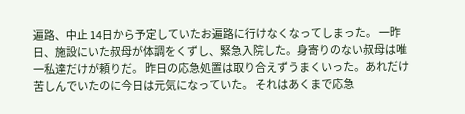遍路、中止 14日から予定していたお遍路に行けなくなってしまった。 一昨日、施設にいた叔母が体調をくずし、緊急入院した。身寄りのない叔母は唯一私達だけが頼りだ。 昨日の応急処置は取り合えずうまくいった。あれだけ苦しんでいたのに今日は元気になっていた。 それはあくまで応急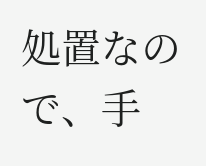処置なので、手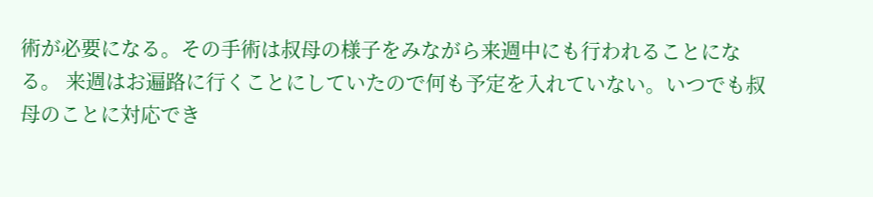術が必要になる。その手術は叔母の様子をみながら来週中にも行われることになる。 来週はお遍路に行くことにしていたので何も予定を入れていない。いつでも叔母のことに対応でき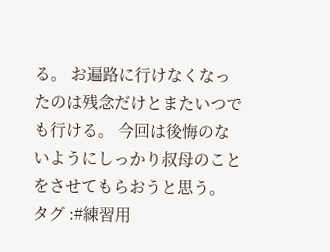る。 お遍路に行けなくなったのは残念だけとまたいつでも行ける。 今回は後悔のないようにしっかり叔母のことをさせてもらおうと思う。 タグ :#練習用